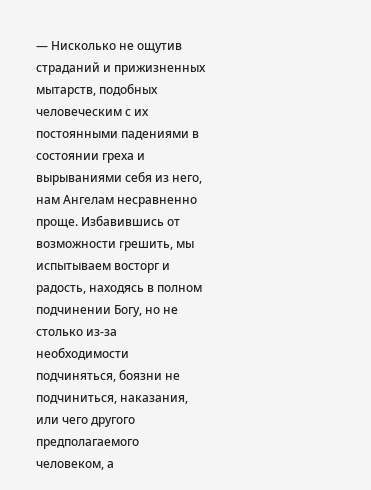— Нисколько не ощутив страданий и прижизненных мытарств, подобных человеческим с их постоянными падениями в состоянии греха и вырываниями себя из него, нам Ангелам несравненно проще. Избавившись от возможности грешить, мы испытываем восторг и радость, находясь в полном подчинении Богу, но не столько из-за необходимости подчиняться, боязни не подчиниться, наказания, или чего другого предполагаемого человеком, а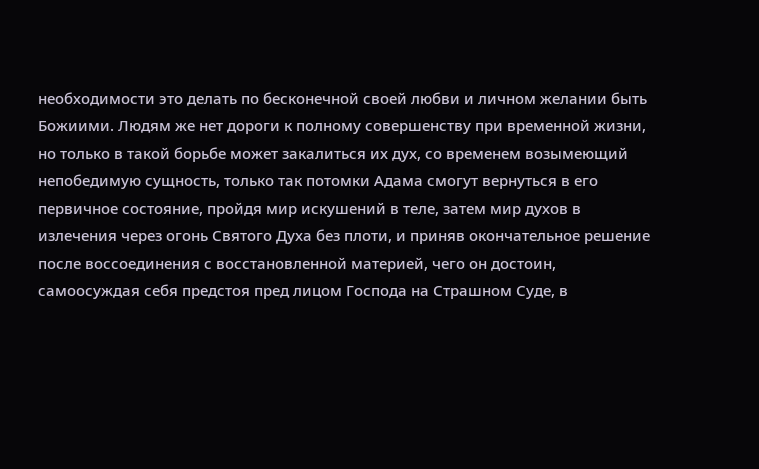необходимости это делать по бесконечной своей любви и личном желании быть Божиими. Людям же нет дороги к полному совершенству при временной жизни, но только в такой борьбе может закалиться их дух, со временем возымеющий непобедимую сущность, только так потомки Адама смогут вернуться в его первичное состояние, пройдя мир искушений в теле, затем мир духов в излечения через огонь Святого Духа без плоти, и приняв окончательное решение после воссоединения с восстановленной материей, чего он достоин, самоосуждая себя предстоя пред лицом Господа на Страшном Суде, в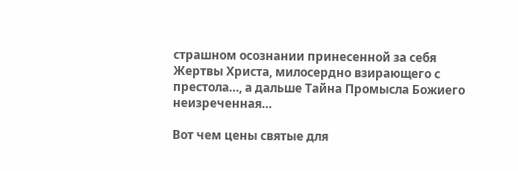страшном осознании принесенной за себя Жертвы Христа, милосердно взирающего с престола…, а дальше Тайна Промысла Божиего неизреченная…

Вот чем цены святые для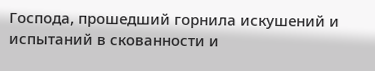Господа, прошедший горнила искушений и испытаний в скованности и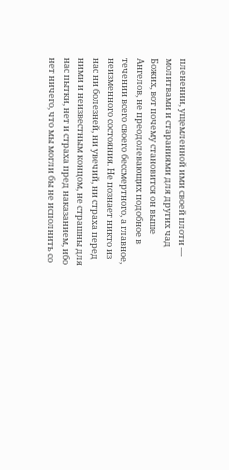пленении, ущемленной ими своей плоти — молитвами и стараниями для других чад Божих, вот почему становится он выше Ангелов, не преодолевающих подобное в течении всего своего бессмертного, а главное, неизменного состояния. Не познает никто из нас ни болезней, ни увечий, ни страха перед ними и неизвестным концом, не страшны для нас пытки, нет и страха пред наказанием, ибо нет ничего, что мы могли бы не исполнить со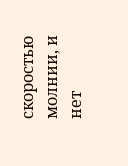скоростью молнии, и нет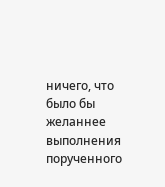ничего, что было бы желаннее выполнения порученного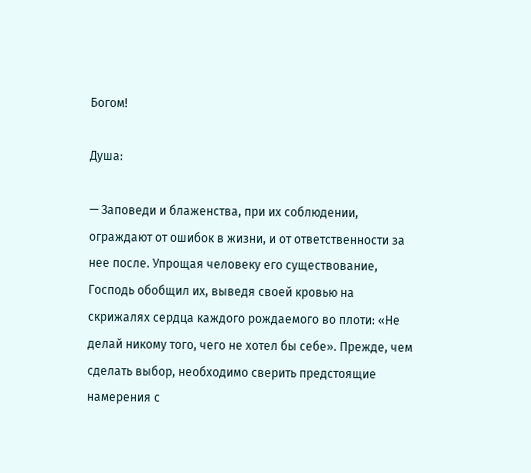Богом!

Душа:

— Заповеди и блаженства, при их соблюдении, ограждают от ошибок в жизни, и от ответственности за нее после. Упрощая человеку его существование, Господь обобщил их, выведя своей кровью на скрижалях сердца каждого рождаемого во плоти: «Не делай никому того, чего не хотел бы себе». Прежде, чем сделать выбор, необходимо сверить предстоящие намерения с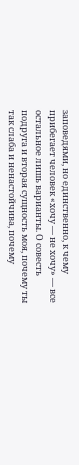заповедями, но единственно, к чему прибегает человек «хочу — не хочу» — все остальное лишь варианты. О совесть подруга и вторая сущность моя, почему ты так слаба и ненастойчива, почему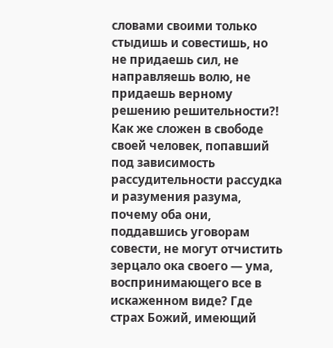словами своими только стыдишь и совестишь, но не придаешь сил, не направляешь волю, не придаешь верному решению решительности?! Как же сложен в свободе своей человек, попавший под зависимость рассудительности рассудка и разумения разума, почему оба они, поддавшись уговорам совести, не могут отчистить зерцало ока своего — ума, воспринимающего все в искаженном виде? Где страх Божий, имеющий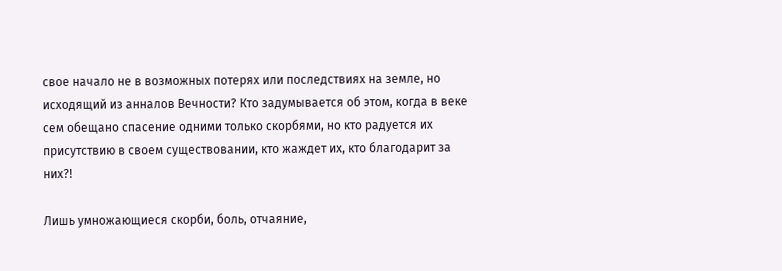свое начало не в возможных потерях или последствиях на земле, но исходящий из анналов Вечности? Кто задумывается об этом, когда в веке сем обещано спасение одними только скорбями, но кто радуется их присутствию в своем существовании, кто жаждет их, кто благодарит за них?!

Лишь умножающиеся скорби, боль, отчаяние,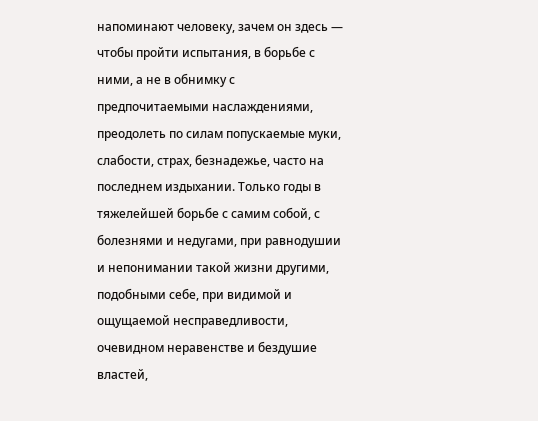напоминают человеку, зачем он здесь — чтобы пройти испытания, в борьбе с ними, а не в обнимку с предпочитаемыми наслаждениями, преодолеть по силам попускаемые муки, слабости, страх, безнадежье, часто на последнем издыхании. Только годы в тяжелейшей борьбе с самим собой, с болезнями и недугами, при равнодушии и непонимании такой жизни другими, подобными себе, при видимой и ощущаемой несправедливости, очевидном неравенстве и бездушие властей,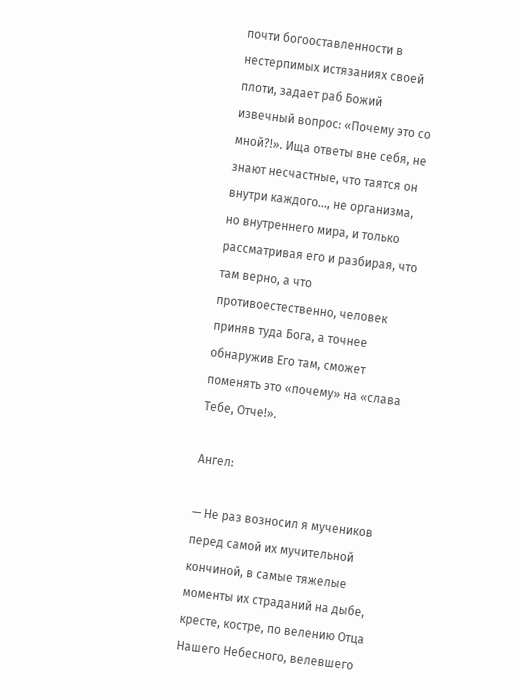почти богооставленности в нестерпимых истязаниях своей плоти, задает раб Божий извечный вопрос: «Почему это со мной?!». Ища ответы вне себя, не знают несчастные, что таятся он внутри каждого…, не организма, но внутреннего мира, и только рассматривая его и разбирая, что там верно, а что противоестественно, человек приняв туда Бога, а точнее обнаружив Его там, сможет поменять это «почему» на «слава Тебе, Отче!».

Ангел:

— Не раз возносил я мучеников перед самой их мучительной кончиной, в самые тяжелые моменты их страданий на дыбе, кресте, костре, по велению Отца Нашего Небесного, велевшего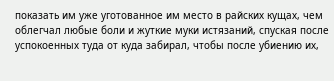показать им уже уготованное им место в райских кущах, чем облегчал любые боли и жуткие муки истязаний, спуская после успокоенных туда от куда забирал, чтобы после убиению их,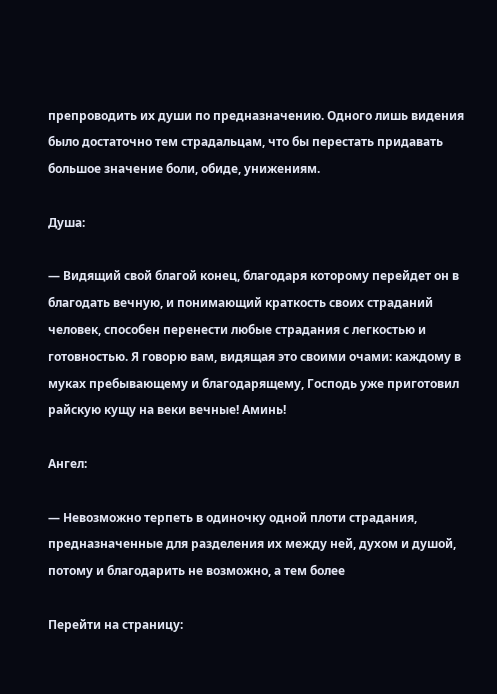препроводить их души по предназначению. Одного лишь видения было достаточно тем страдальцам, что бы перестать придавать большое значение боли, обиде, унижениям.

Душа:

— Видящий свой благой конец, благодаря которому перейдет он в благодать вечную, и понимающий краткость своих страданий человек, способен перенести любые страдания с легкостью и готовностью. Я говорю вам, видящая это своими очами: каждому в муках пребывающему и благодарящему, Господь уже приготовил райскую кущу на веки вечные! Аминь!

Ангел:

— Невозможно терпеть в одиночку одной плоти страдания, предназначенные для разделения их между ней, духом и душой, потому и благодарить не возможно, а тем более

Перейти на страницу: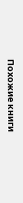Похожие книги